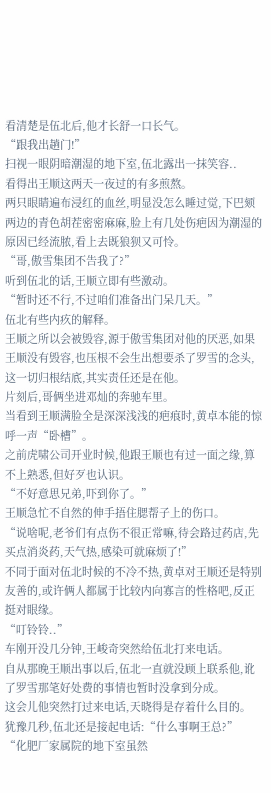看清楚是伍北后,他才长舒一口长气。
“跟我出趟门!”
扫视一眼阴暗潮湿的地下室,伍北露出一抹笑容..
看得出王顺这两天一夜过的有多煎熬。
两只眼睛遍布浸红的血丝,明显没怎么睡过觉,下巴颏两边的青色胡茬密密麻麻,脸上有几处伤疤因为潮湿的原因已经流脓,看上去既狼狈又可怜。
“哥,傲雪集团不告我了?”
听到伍北的话,王顺立即有些激动。
“暂时还不行,不过咱们准备出门呆几天。”
伍北有些内疚的解释。
王顺之所以会被毁容,源于傲雪集团对他的厌恶,如果王顺没有毁容,也压根不会生出想要杀了罗雪的念头,这一切归根结底,其实责任还是在他。
片刻后,哥俩坐进邓灿的奔驰车里。
当看到王顺满脸全是深深浅浅的疤痕时,黄卓本能的惊呼一声“卧槽”。
之前虎啸公司开业时候,他跟王顺也有过一面之缘,算不上熟悉,但好歹也认识。
“不好意思兄弟,吓到你了。”
王顺急忙不自然的伸手捂住腮帮子上的伤口。
“说啥呢,老爷们有点伤不很正常嘛,待会路过药店,先买点消炎药,天气热,感染可就麻烦了!”
不同于面对伍北时候的不冷不热,黄卓对王顺还是特别友善的,或许俩人都属于比较内向寡言的性格吧,反正挺对眼缘。
“叮铃铃..”
车刚开没几分钟,王峻奇突然给伍北打来电话。
自从那晚王顺出事以后,伍北一直就没顾上联系他,讹了罗雪那笔好处费的事情也暂时没拿到分成。
这会儿他突然打过来电话,天晓得是存着什么目的。
犹豫几秒,伍北还是接起电话:“什么事啊王总?”
“化肥厂家属院的地下室虽然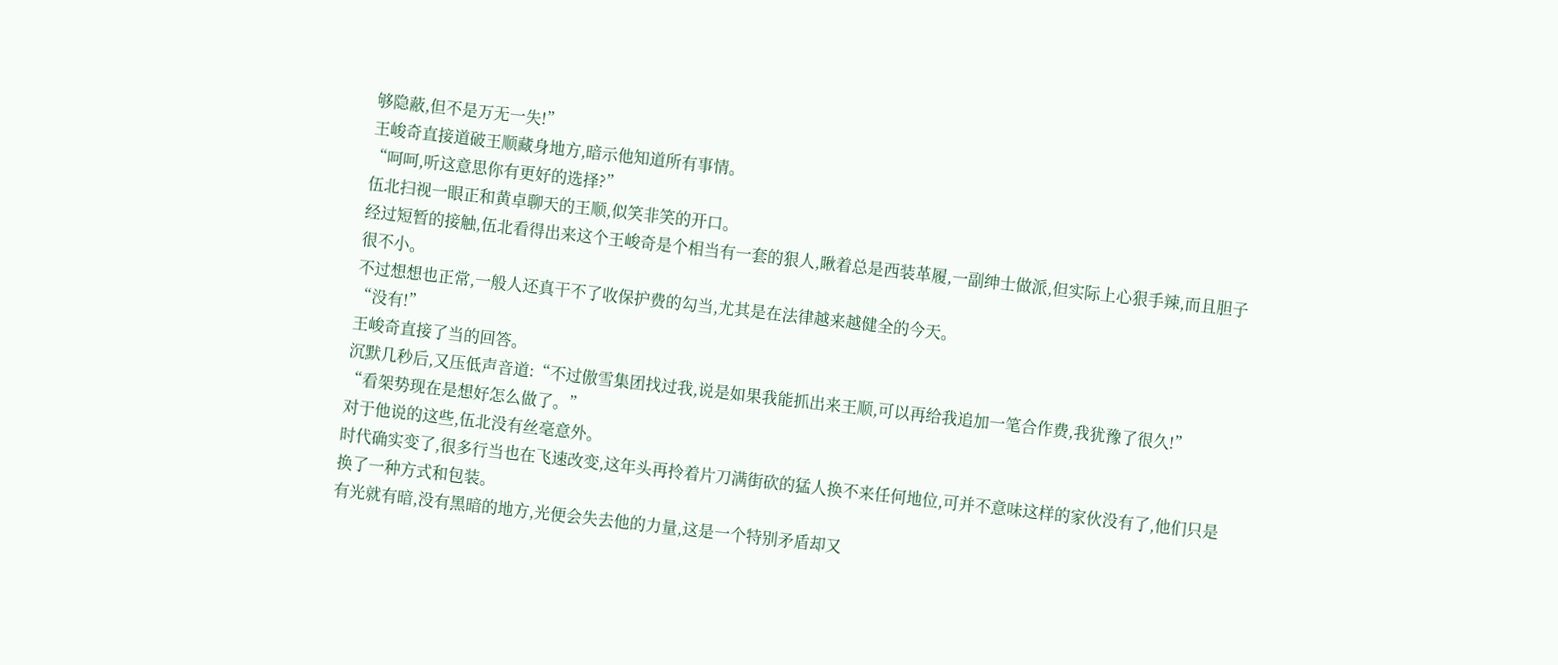够隐蔽,但不是万无一失!”
王峻奇直接道破王顺藏身地方,暗示他知道所有事情。
“呵呵,听这意思你有更好的选择?”
伍北扫视一眼正和黄卓聊天的王顺,似笑非笑的开口。
经过短暂的接触,伍北看得出来这个王峻奇是个相当有一套的狠人,瞅着总是西装革履,一副绅士做派,但实际上心狠手辣,而且胆子很不小。
不过想想也正常,一般人还真干不了收保护费的勾当,尤其是在法律越来越健全的今天。
“没有!”
王峻奇直接了当的回答。
沉默几秒后,又压低声音道:“不过傲雪集团找过我,说是如果我能抓出来王顺,可以再给我追加一笔合作费,我犹豫了很久!”
“看架势现在是想好怎么做了。”
对于他说的这些,伍北没有丝毫意外。
时代确实变了,很多行当也在飞速改变,这年头再拎着片刀满街砍的猛人换不来任何地位,可并不意味这样的家伙没有了,他们只是换了一种方式和包装。
有光就有暗,没有黑暗的地方,光便会失去他的力量,这是一个特别矛盾却又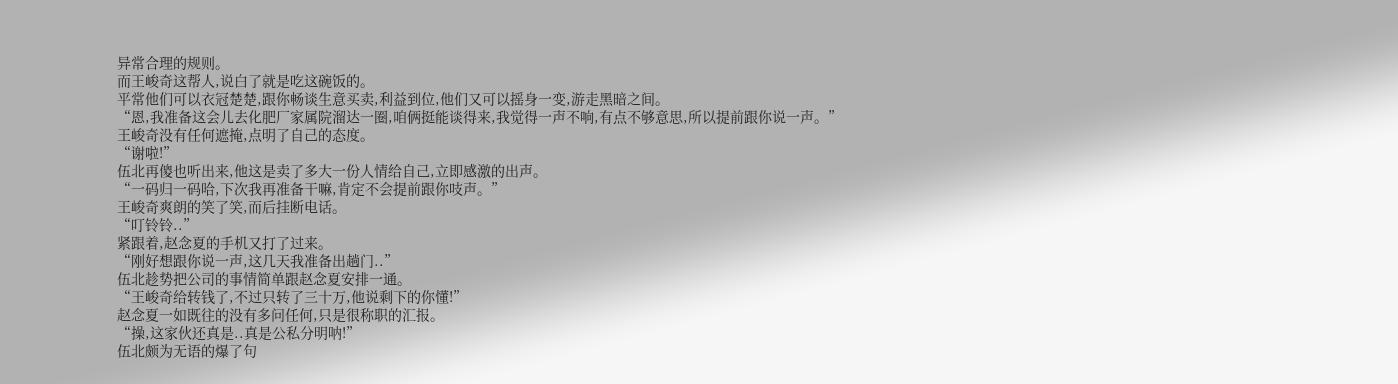异常合理的规则。
而王峻奇这帮人,说白了就是吃这碗饭的。
平常他们可以衣冠楚楚,跟你畅谈生意买卖,利益到位,他们又可以摇身一变,游走黑暗之间。
“恩,我准备这会儿去化肥厂家属院溜达一圈,咱俩挺能谈得来,我觉得一声不响,有点不够意思,所以提前跟你说一声。”
王峻奇没有任何遮掩,点明了自己的态度。
“谢啦!”
伍北再傻也听出来,他这是卖了多大一份人情给自己,立即感激的出声。
“一码归一码哈,下次我再准备干嘛,肯定不会提前跟你吱声。”
王峻奇爽朗的笑了笑,而后挂断电话。
“叮铃铃..”
紧跟着,赵念夏的手机又打了过来。
“刚好想跟你说一声,这几天我准备出趟门..”
伍北趁势把公司的事情简单跟赵念夏安排一通。
“王峻奇给转钱了,不过只转了三十万,他说剩下的你懂!”
赵念夏一如既往的没有多问任何,只是很称职的汇报。
“操,这家伙还真是..真是公私分明呐!”
伍北颇为无语的爆了句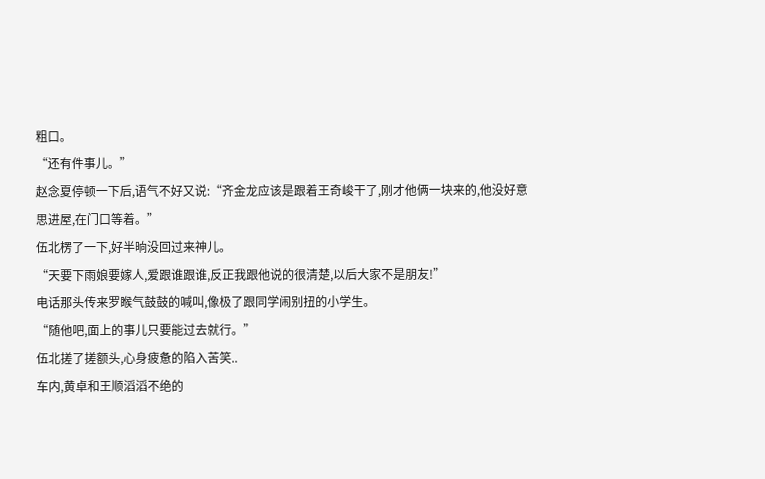粗口。
“还有件事儿。”
赵念夏停顿一下后,语气不好又说:“齐金龙应该是跟着王奇峻干了,刚才他俩一块来的,他没好意思进屋,在门口等着。”
伍北楞了一下,好半晌没回过来神儿。
“天要下雨娘要嫁人,爱跟谁跟谁,反正我跟他说的很清楚,以后大家不是朋友!”
电话那头传来罗睺气鼓鼓的喊叫,像极了跟同学闹别扭的小学生。
“随他吧,面上的事儿只要能过去就行。”
伍北搓了搓额头,心身疲惫的陷入苦笑..
车内,黄卓和王顺滔滔不绝的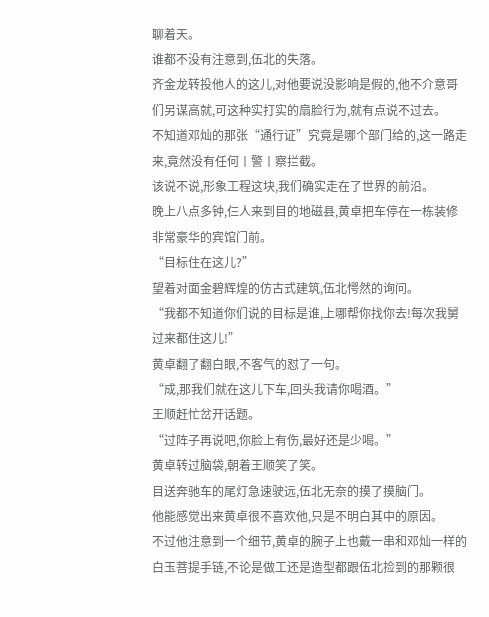聊着天。
谁都不没有注意到,伍北的失落。
齐金龙转投他人的这儿,对他要说没影响是假的,他不介意哥们另谋高就,可这种实打实的扇脸行为,就有点说不过去。
不知道邓灿的那张“通行证”究竟是哪个部门给的,这一路走来,竟然没有任何丨警丨察拦截。
该说不说,形象工程这块,我们确实走在了世界的前沿。
晚上八点多钟,仨人来到目的地磁县,黄卓把车停在一栋装修非常豪华的宾馆门前。
“目标住在这儿?”
望着对面金碧辉煌的仿古式建筑,伍北愕然的询问。
“我都不知道你们说的目标是谁,上哪帮你找你去!每次我舅过来都住这儿!”
黄卓翻了翻白眼,不客气的怼了一句。
“成,那我们就在这儿下车,回头我请你喝酒。”
王顺赶忙岔开话题。
“过阵子再说吧,你脸上有伤,最好还是少喝。”
黄卓转过脑袋,朝着王顺笑了笑。
目送奔驰车的尾灯急速驶远,伍北无奈的摸了摸脑门。
他能感觉出来黄卓很不喜欢他,只是不明白其中的原因。
不过他注意到一个细节,黄卓的腕子上也戴一串和邓灿一样的白玉菩提手链,不论是做工还是造型都跟伍北捡到的那颗很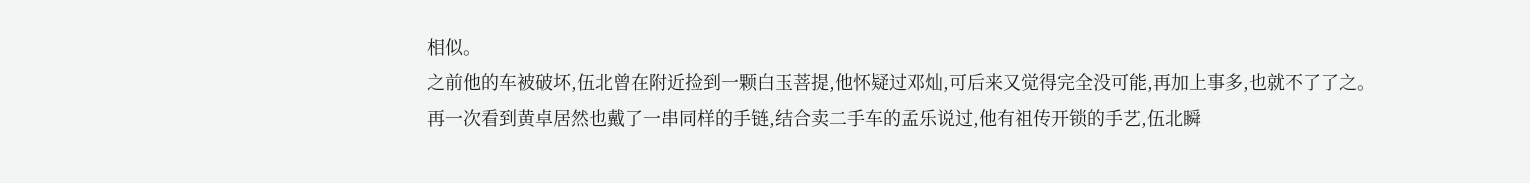相似。
之前他的车被破坏,伍北曾在附近捡到一颗白玉菩提,他怀疑过邓灿,可后来又觉得完全没可能,再加上事多,也就不了了之。
再一次看到黄卓居然也戴了一串同样的手链,结合卖二手车的孟乐说过,他有祖传开锁的手艺,伍北瞬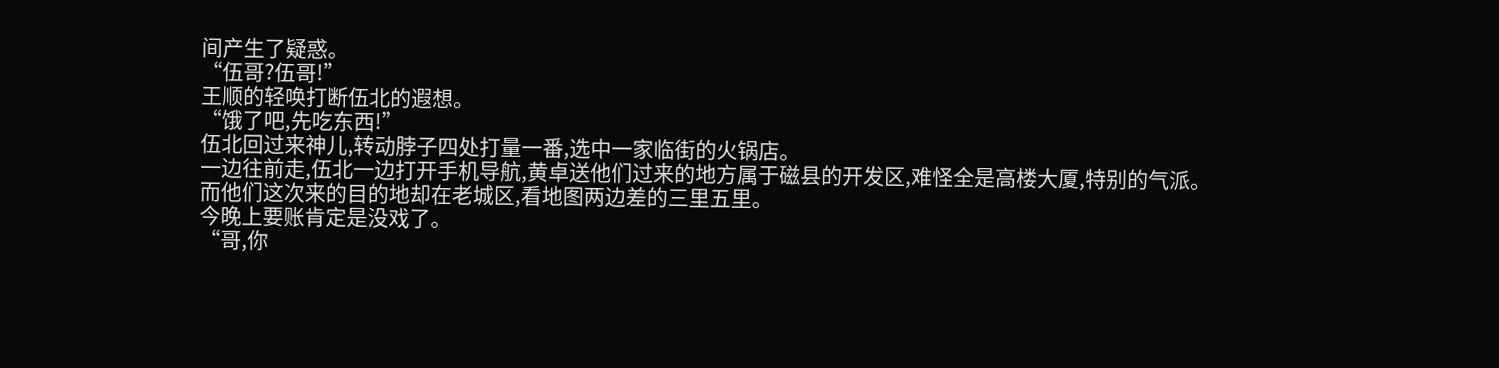间产生了疑惑。
“伍哥?伍哥!”
王顺的轻唤打断伍北的遐想。
“饿了吧,先吃东西!”
伍北回过来神儿,转动脖子四处打量一番,选中一家临街的火锅店。
一边往前走,伍北一边打开手机导航,黄卓送他们过来的地方属于磁县的开发区,难怪全是高楼大厦,特别的气派。
而他们这次来的目的地却在老城区,看地图两边差的三里五里。
今晚上要账肯定是没戏了。
“哥,你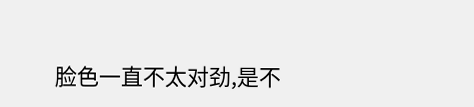脸色一直不太对劲,是不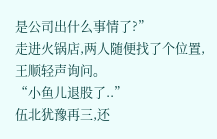是公司出什么事情了?”
走进火锅店,两人随便找了个位置,王顺轻声询问。
“小鱼儿退股了..”
伍北犹豫再三,还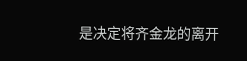是决定将齐金龙的离开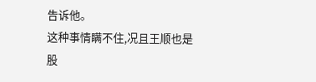告诉他。
这种事情瞒不住,况且王顺也是股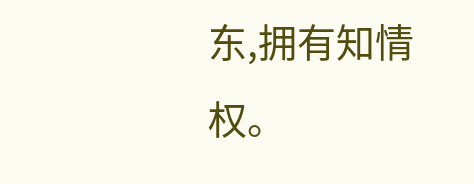东,拥有知情权。